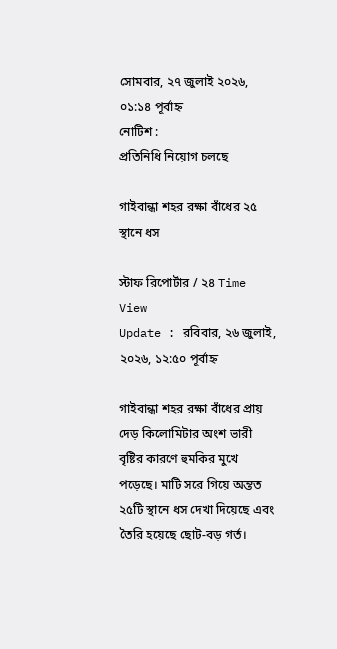সোমবার, ২৭ জুলাই ২০২৬, ০১:১৪ পূর্বাহ্ন
নোটিশ :
প্রতিনিধি নিয়োগ চলছে

গাইবান্ধা শহর রক্ষা বাঁধের ২৫ স্থানে ধস

স্টাফ রিপোর্টার / ২৪ Time View
Update : রবিবার, ২৬ জুলাই, ২০২৬, ১২:৫০ পূর্বাহ্ন

গাইবান্ধা শহর রক্ষা বাঁধের প্রায় দেড় কিলোমিটার অংশ ভারী বৃষ্টির কারণে হুমকির মুখে পড়েছে। মাটি সরে গিয়ে অন্তত ২৫টি স্থানে ধস দেখা দিয়েছে এবং তৈরি হয়েছে ছোট-বড় গর্ত।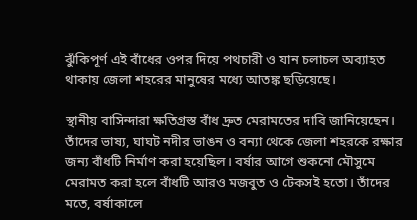ঝুঁকিপূর্ণ এই বাঁধের ওপর দিয়ে পথচারী ও যান চলাচল অব্যাহত থাকায় জেলা শহরের মানুষের মধ্যে আতঙ্ক ছড়িয়েছে।

স্থানীয় বাসিন্দারা ক্ষতিগ্রস্ত বাঁধ দ্রুত মেরামতের দাবি জানিয়েছেন। তাঁদের ভাষ্য, ঘাঘট নদীর ভাঙন ও বন্যা থেকে জেলা শহরকে রক্ষার জন্য বাঁধটি নির্মাণ করা হয়েছিল। বর্ষার আগে শুকনো মৌসুমে মেরামত করা হলে বাঁধটি আরও মজবুত ও টেকসই হতো। তাঁদের মতে, বর্ষাকালে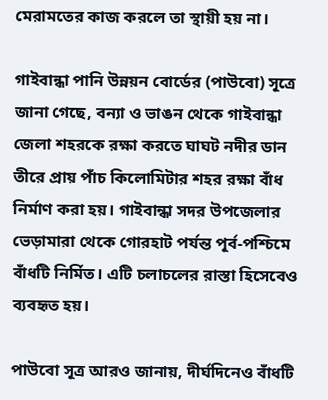মেরামতের কাজ করলে তা স্থায়ী হয় না।

গাইবান্ধা পানি উন্নয়ন বোর্ডের (পাউবো) সূত্রে জানা গেছে, বন্যা ও ভাঙন থেকে গাইবান্ধা জেলা শহরকে রক্ষা করতে ঘাঘট নদীর ডান তীরে প্রায় পাঁচ কিলোমিটার শহর রক্ষা বাঁধ নির্মাণ করা হয়। গাইবান্ধা সদর উপজেলার ভেড়ামারা থেকে গোরহাট পর্যন্ত পূর্ব-পশ্চিমে বাঁধটি নির্মিত। এটি চলাচলের রাস্তা হিসেবেও ব্যবহৃত হয়।

পাউবো সূত্র আরও জানায়, দীর্ঘদিনেও বাঁধটি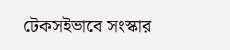টেকসইভাবে সংস্কার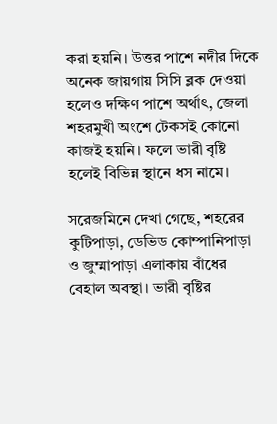করা হয়নি। উত্তর পাশে নদীর দিকে অনেক জায়গায় সিসি ব্লক দেওয়া হলেও দক্ষিণ পাশে অর্থাৎ, জেলা শহরমুখী অংশে টেকসই কোনো কাজই হয়নি। ফলে ভারী বৃষ্টি হলেই বিভিন্ন স্থানে ধস নামে।

সরেজমিনে দেখা গেছে, শহরের কুটিপাড়া, ডেভিড কোম্পানিপাড়া ও জুম্মাপাড়া এলাকায় বাঁধের বেহাল অবস্থা। ভারী বৃষ্টির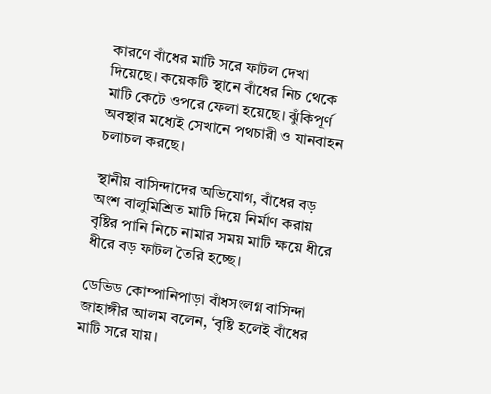কারণে বাঁধের মাটি সরে ফাটল দেখা দিয়েছে। কয়েকটি স্থানে বাঁধের নিচ থেকে মাটি কেটে ওপরে ফেলা হয়েছে। ঝুঁকিপূর্ণ অবস্থার মধ্যেই সেখানে পথচারী ও যানবাহন চলাচল করছে।

স্থানীয় বাসিন্দাদের অভিযোগ, বাঁধের বড় অংশ বালুমিশ্রিত মাটি দিয়ে নির্মাণ করায় বৃষ্টির পানি নিচে নামার সময় মাটি ক্ষয়ে ধীরে ধীরে বড় ফাটল তৈরি হচ্ছে।

ডেভিড কোম্পানিপাড়া বাঁধসংলগ্ন বাসিন্দা জাহাঙ্গীর আলম বলেন, ‘বৃষ্টি হলেই বাঁধের মাটি সরে যায়।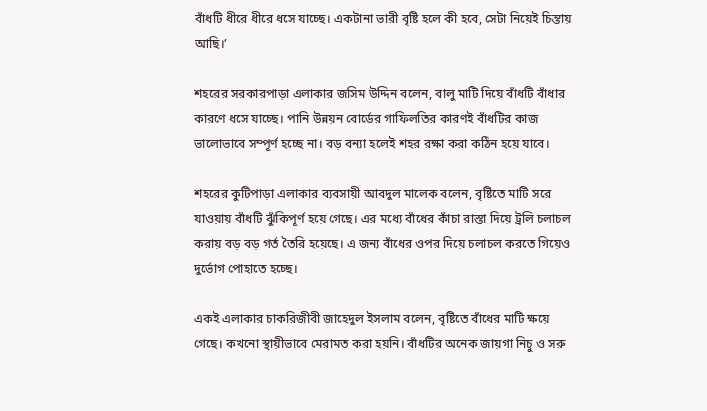বাঁধটি ধীরে ধীরে ধসে যাচ্ছে। একটানা ভারী বৃষ্টি হলে কী হবে, সেটা নিয়েই চিন্তায় আছি।’

শহরের সরকারপাড়া এলাকার জসিম উদ্দিন বলেন, বালু মাটি দিয়ে বাঁধটি বাঁধার কারণে ধসে যাচ্ছে। পানি উন্নয়ন বোর্ডের গাফিলতির কারণই বাঁধটির কাজ ভালোভাবে সম্পূর্ণ হচ্ছে না। বড় বন্যা হলেই শহর রক্ষা করা কঠিন হয়ে যাবে।

শহরের কুটিপাড়া এলাকার ব্যবসায়ী আবদুল মালেক বলেন, বৃষ্টিতে মাটি সরে যাওয়ায় বাঁধটি ঝুঁকিপূর্ণ হয়ে গেছে। এর মধ্যে বাঁধের কাঁচা রাস্তা দিয়ে ট্রলি চলাচল করায় বড় বড় গর্ত তৈরি হয়েছে। এ জন্য বাঁধের ওপর দিয়ে চলাচল করতে গিয়েও দুর্ভোগ পোহাতে হচ্ছে।

একই এলাকার চাকরিজীবী জাহেদুল ইসলাম বলেন, বৃষ্টিতে বাঁধের মাটি ক্ষয়ে গেছে। কখনো স্থায়ীভাবে মেরামত করা হয়নি। বাঁধটির অনেক জায়গা নিচু ও সরু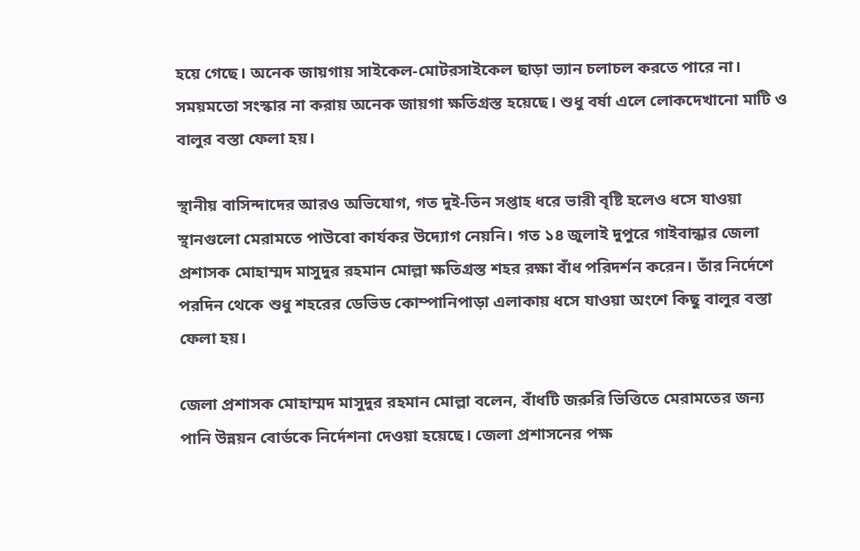হয়ে গেছে। অনেক জায়গায় সাইকেল-মোটরসাইকেল ছাড়া ভ্যান চলাচল করতে পারে না। সময়মতো সংস্কার না করায় অনেক জায়গা ক্ষতিগ্রস্ত হয়েছে। শুধু বর্ষা এলে লোকদেখানো মাটি ও বালুর বস্তা ফেলা হয়।

স্থানীয় বাসিন্দাদের আরও অভিযোগ, গত দুই-তিন সপ্তাহ ধরে ভারী বৃষ্টি হলেও ধসে যাওয়া স্থানগুলো মেরামতে পাউবো কার্যকর উদ্যোগ নেয়নি। গত ১৪ জুলাই দুপুরে গাইবান্ধার জেলা প্রশাসক মোহাম্মদ মাসুদুর রহমান মোল্লা ক্ষতিগ্রস্ত শহর রক্ষা বাঁধ পরিদর্শন করেন। তাঁর নির্দেশে পরদিন থেকে শুধু শহরের ডেভিড কোম্পানিপাড়া এলাকায় ধসে যাওয়া অংশে কিছু বালুর বস্তা ফেলা হয়।

জেলা প্রশাসক মোহাম্মদ মাসুদুর রহমান মোল্লা বলেন, বাঁধটি জরুরি ভিত্তিতে মেরামতের জন্য পানি উন্নয়ন বোর্ডকে নির্দেশনা দেওয়া হয়েছে। জেলা প্রশাসনের পক্ষ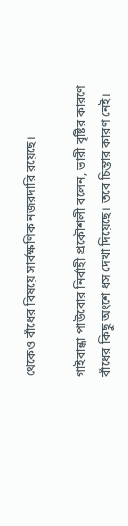থেকেও বাঁধের বিষয়ে সার্বক্ষণিক নজরদারি রয়েছে।

গাইবান্ধা পাউবোর নির্বাহী প্রকৌশলী বলেন, ভারী বৃষ্টির কারণে বাঁধের কিছু অংশে ধস দেখা দিয়েছে। তবে চিন্তার কারণ নেই।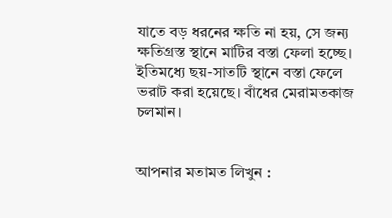যাতে বড় ধরনের ক্ষতি না হয়, সে জন্য ক্ষতিগ্রস্ত স্থানে মাটির বস্তা ফেলা হচ্ছে। ইতিমধ্যে ছয়-সাতটি স্থানে বস্তা ফেলে ভরাট করা হয়েছে। বাঁধের মেরামতকাজ চলমান।


আপনার মতামত লিখুন :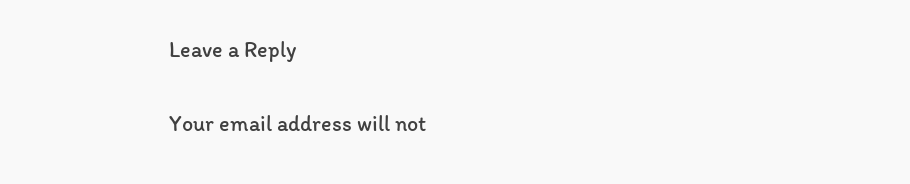Leave a Reply

Your email address will not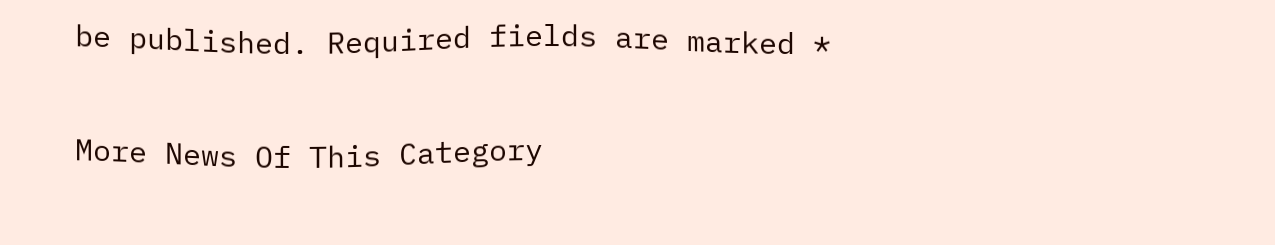be published. Required fields are marked *

More News Of This Category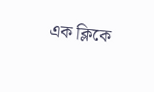এক ক্লিকে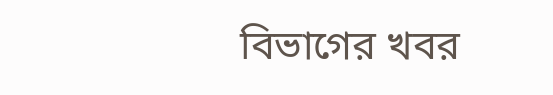বিভাগের খবর